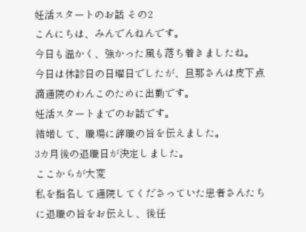妊活スタートのお話 その2
こんにちは、みんでんねんです。
今日も温かく、強かった風も落ち着きましたね。
今日は休診日の日曜日でしたが、旦那さんは皮下点滴通院のわんこのために出勤です。
妊活スタートまでのお話です。
結婚して、職場に辞職の旨を伝えました。
3カ月後の退職日が決定しました。
ここからが大変
私を指名して通院してくださっていた患者さんたちに退職の旨をお伝えし、後任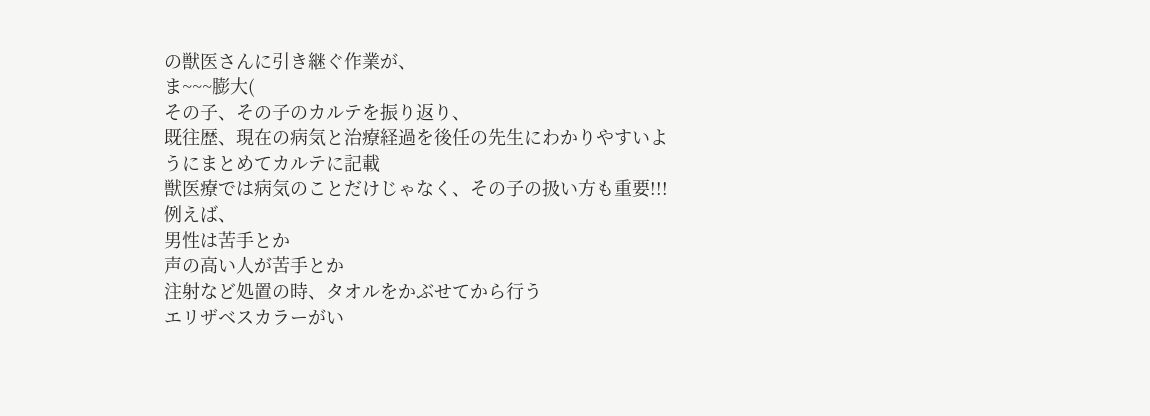の獣医さんに引き継ぐ作業が、
ま~~~膨大(
その子、その子のカルテを振り返り、
既往歴、現在の病気と治療経過を後任の先生にわかりやすいようにまとめてカルテに記載
獣医療では病気のことだけじゃなく、その子の扱い方も重要!!!
例えば、
男性は苦手とか
声の高い人が苦手とか
注射など処置の時、タオルをかぶせてから行う
エリザベスカラーがい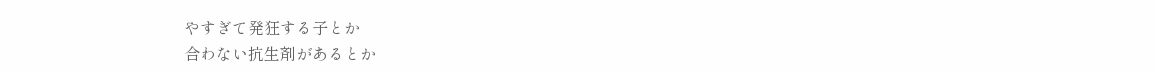やすぎて発狂する子とか
合わない抗生剤があるとか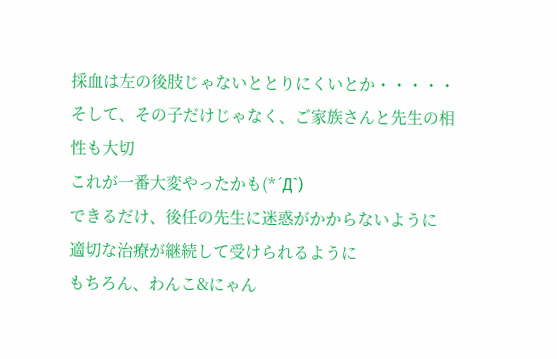採血は左の後肢じゃないととりにくいとか・・・・・
そして、その子だけじゃなく、ご家族さんと先生の相性も大切
これが一番大変やったかも(*´Д`)
できるだけ、後任の先生に迷惑がかからないように
適切な治療が継続して受けられるように
もちろん、わんこ&にゃん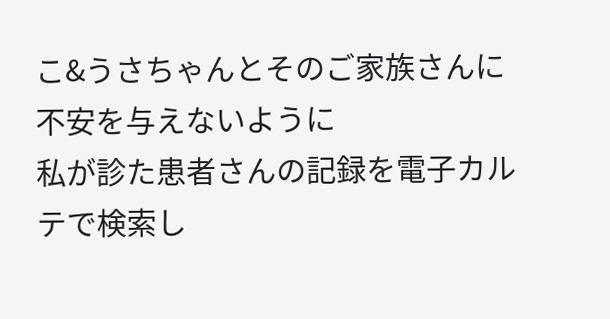こ&うさちゃんとそのご家族さんに不安を与えないように
私が診た患者さんの記録を電子カルテで検索し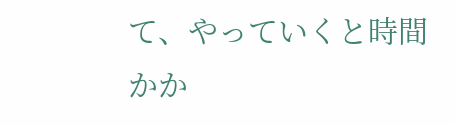て、やっていくと時間かか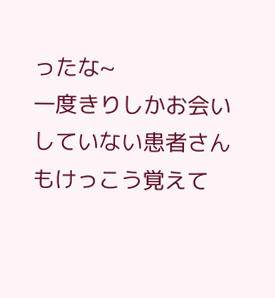ったな~
一度きりしかお会いしていない患者さんもけっこう覚えて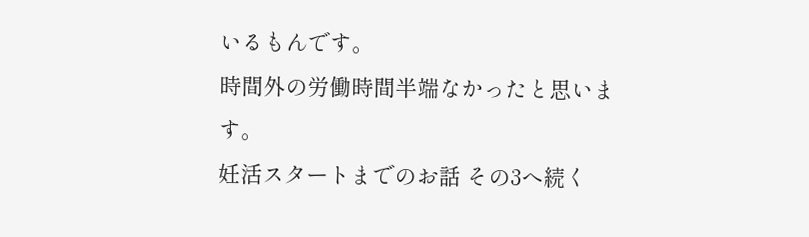いるもんです。
時間外の労働時間半端なかったと思います。
妊活スタートまでのお話 その3へ続く